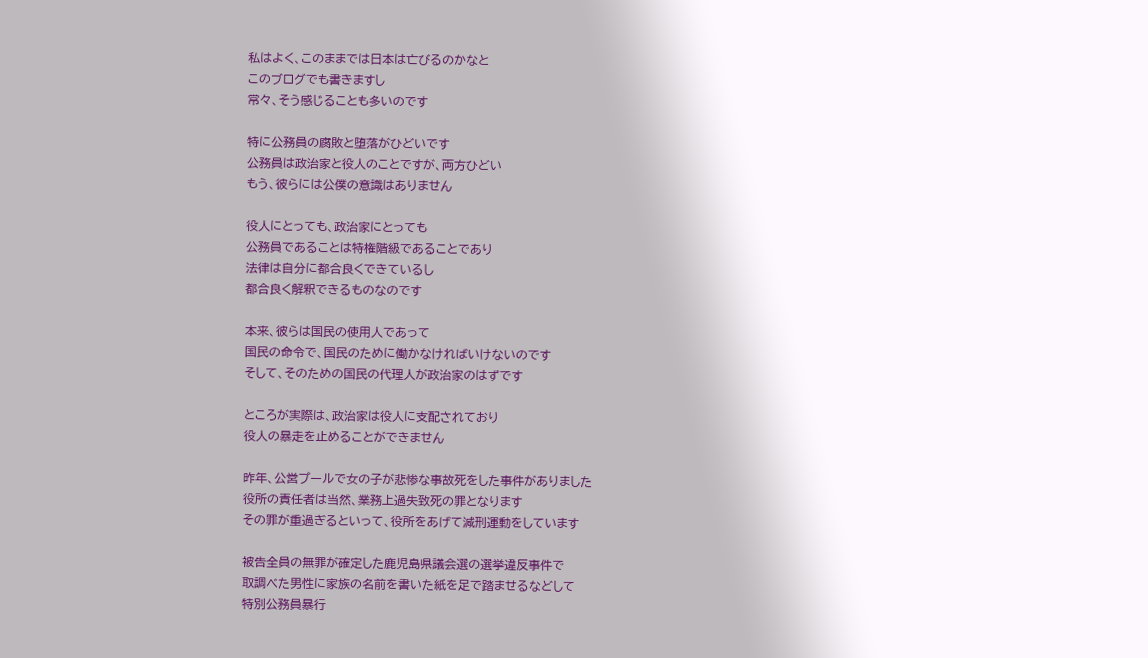私はよく、このままでは日本は亡びるのかなと
このブログでも書きますし
常々、そう感じることも多いのです

特に公務員の腐敗と堕落がひどいです
公務員は政治家と役人のことですが、両方ひどい
もう、彼らには公僕の意識はありません

役人にとっても、政治家にとっても
公務員であることは特権階級であることであり
法律は自分に都合良くできているし
都合良く解釈できるものなのです

本来、彼らは国民の使用人であって
国民の命令で、国民のために働かなければいけないのです
そして、そのための国民の代理人が政治家のはずです

ところが実際は、政治家は役人に支配されており
役人の暴走を止めることができません

昨年、公営プールで女の子が悲惨な事故死をした事件がありました
役所の責任者は当然、業務上過失致死の罪となります
その罪が重過ぎるといって、役所をあげて減刑運動をしています

被告全員の無罪が確定した鹿児島県議会選の選挙違反事件で
取調べた男性に家族の名前を書いた紙を足で踏ませるなどして
特別公務員暴行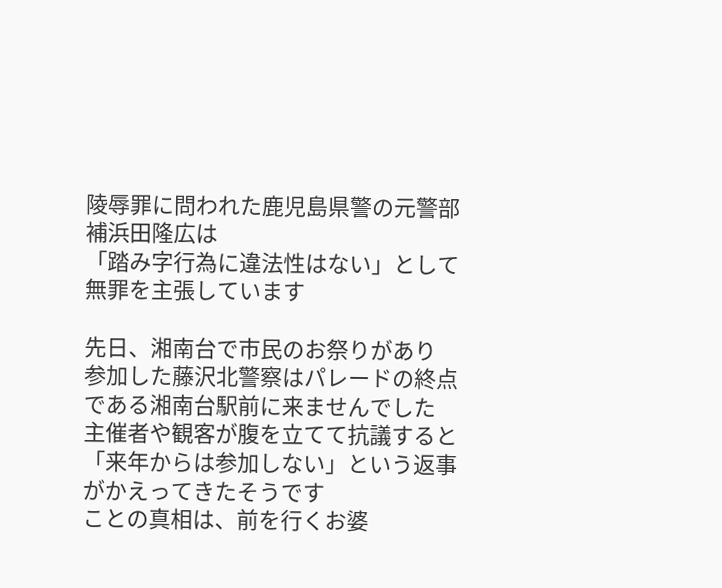陵辱罪に問われた鹿児島県警の元警部補浜田隆広は
「踏み字行為に違法性はない」として無罪を主張しています

先日、湘南台で市民のお祭りがあり
参加した藤沢北警察はパレードの終点である湘南台駅前に来ませんでした
主催者や観客が腹を立てて抗議すると
「来年からは参加しない」という返事がかえってきたそうです
ことの真相は、前を行くお婆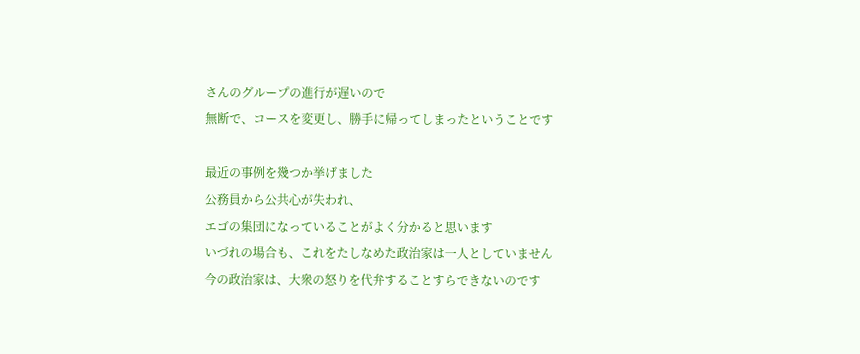さんのグループの進行が遅いので
無断で、コースを変更し、勝手に帰ってしまったということです

最近の事例を幾つか挙げました
公務員から公共心が失われ、
エゴの集団になっていることがよく分かると思います
いづれの場合も、これをたしなめた政治家は一人としていません
今の政治家は、大衆の怒りを代弁することすらできないのです